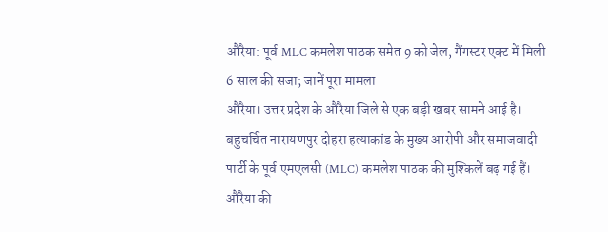औरैया: पूर्व MLC कमलेश पाठक समेत 9 को जेल, गैंगस्टर एक्ट में मिली 6 साल की सजा; जानें पूरा मामला
औरैया। उत्तर प्रदेश के औरैया जिले से एक बड़ी खबर सामने आई है। बहुचर्चित नारायणपुर दोहरा हत्याकांड के मुख्य आरोपी और समाजवादी पार्टी के पूर्व एमएलसी (MLC) कमलेश पाठक की मुश्किलें बढ़ गई हैं। औरैया की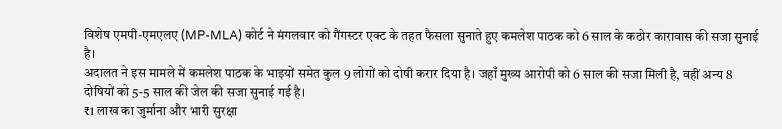विशेष एमपी-एमएलए (MP-MLA) कोर्ट ने मंगलवार को गैंगस्टर एक्ट के तहत फैसला सुनाते हुए कमलेश पाठक को 6 साल के कठोर कारावास की सजा सुनाई है।
अदालत ने इस मामले में कमलेश पाठक के भाइयों समेत कुल 9 लोगों को दोषी करार दिया है। जहाँ मुख्य आरोपी को 6 साल की सजा मिली है, वहीं अन्य 8 दोषियों को 5-5 साल की जेल की सजा सुनाई गई है।
₹1 लाख का जुर्माना और भारी सुरक्षा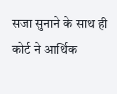सजा सुनाने के साथ ही कोर्ट ने आर्थिक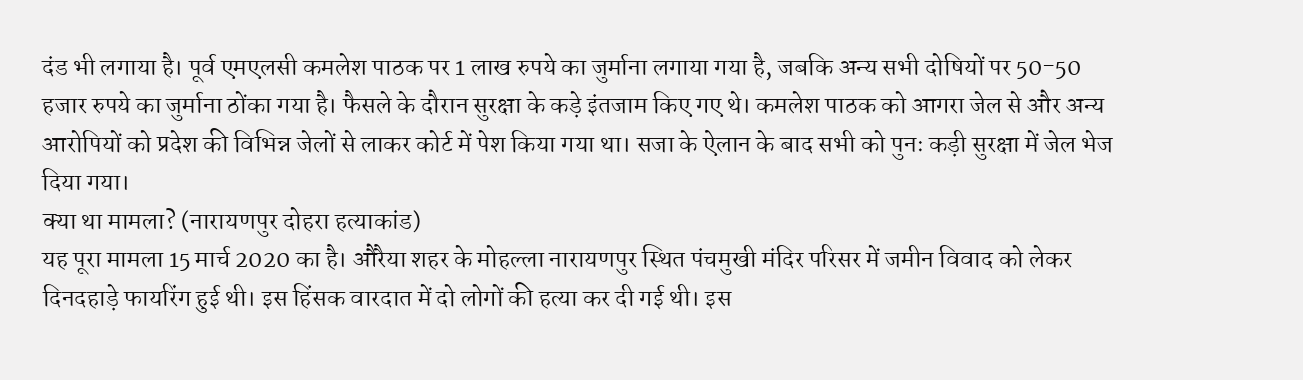दंड भी लगाया है। पूर्व एमएलसी कमलेश पाठक पर 1 लाख रुपये का जुर्माना लगाया गया है, जबकि अन्य सभी दोषियों पर 50-50 हजार रुपये का जुर्माना ठोंका गया है। फैसले के दौरान सुरक्षा के कड़े इंतजाम किए गए थे। कमलेश पाठक को आगरा जेल से और अन्य आरोपियों को प्रदेश की विभिन्न जेलों से लाकर कोर्ट में पेश किया गया था। सजा के ऐलान के बाद सभी को पुनः कड़ी सुरक्षा में जेल भेज दिया गया।
क्या था मामला? (नारायणपुर दोहरा हत्याकांड)
यह पूरा मामला 15 मार्च 2020 का है। औरैया शहर के मोहल्ला नारायणपुर स्थित पंचमुखी मंदिर परिसर में जमीन विवाद को लेकर दिनदहाड़े फायरिंग हुई थी। इस हिंसक वारदात में दो लोगों की हत्या कर दी गई थी। इस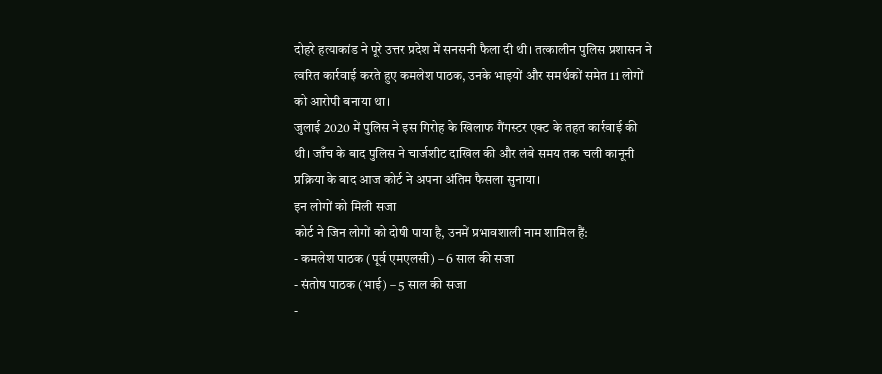दोहरे हत्याकांड ने पूरे उत्तर प्रदेश में सनसनी फैला दी थी। तत्कालीन पुलिस प्रशासन ने त्वरित कार्रवाई करते हुए कमलेश पाठक, उनके भाइयों और समर्थकों समेत 11 लोगों को आरोपी बनाया था।
जुलाई 2020 में पुलिस ने इस गिरोह के खिलाफ गैंगस्टर एक्ट के तहत कार्रवाई की थी। जाँच के बाद पुलिस ने चार्जशीट दाखिल की और लंबे समय तक चली कानूनी प्रक्रिया के बाद आज कोर्ट ने अपना अंतिम फैसला सुनाया।
इन लोगों को मिली सजा
कोर्ट ने जिन लोगों को दोषी पाया है, उनमें प्रभावशाली नाम शामिल हैं:
- कमलेश पाठक (पूर्व एमएलसी) – 6 साल की सजा
- संतोष पाठक (भाई) – 5 साल की सजा
-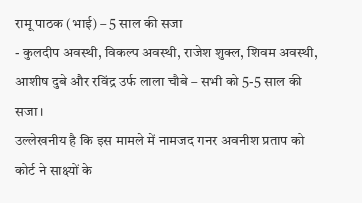रामू पाठक (भाई) – 5 साल की सजा
- कुलदीप अवस्थी, विकल्प अवस्थी, राजेश शुक्ल, शिवम अवस्थी, आशीष दुबे और रविंद्र उर्फ लाला चौबे – सभी को 5-5 साल की सजा।
उल्लेखनीय है कि इस मामले में नामजद गनर अवनीश प्रताप को कोर्ट ने साक्ष्यों के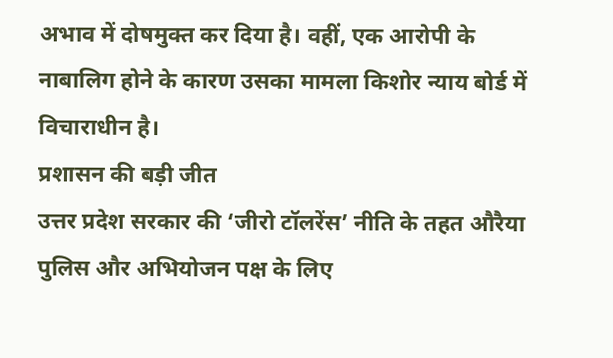अभाव में दोषमुक्त कर दिया है। वहीं, एक आरोपी के नाबालिग होने के कारण उसका मामला किशोर न्याय बोर्ड में विचाराधीन है।
प्रशासन की बड़ी जीत
उत्तर प्रदेश सरकार की ‘जीरो टॉलरेंस’ नीति के तहत औरैया पुलिस और अभियोजन पक्ष के लिए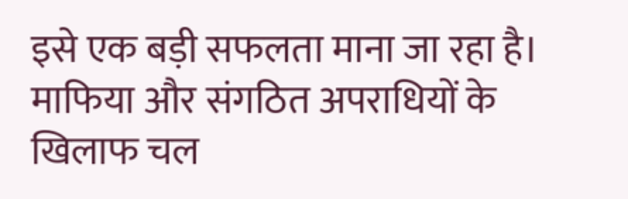इसे एक बड़ी सफलता माना जा रहा है। माफिया और संगठित अपराधियों के खिलाफ चल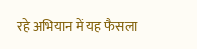रहे अभियान में यह फैसला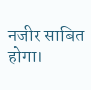नजीर साबित होगा।